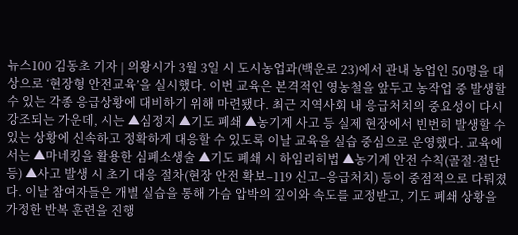뉴스100 김동초 기자 | 의왕시가 3월 3일 시 도시농업과(백운로 23)에서 관내 농업인 50명을 대상으로 ‘현장형 안전교육’을 실시했다. 이번 교육은 본격적인 영농철을 앞두고 농작업 중 발생할 수 있는 각종 응급상황에 대비하기 위해 마련됐다. 최근 지역사회 내 응급처치의 중요성이 다시 강조되는 가운데, 시는 ▲심정지 ▲기도 폐쇄 ▲농기계 사고 등 실제 현장에서 빈번히 발생할 수 있는 상황에 신속하고 정확하게 대응할 수 있도록 이날 교육을 실습 중심으로 운영했다. 교육에서는 ▲마네킹을 활용한 심폐소생술 ▲기도 폐쇄 시 하임리히법 ▲농기계 안전 수칙(골절·절단 등) ▲사고 발생 시 초기 대응 절차(현장 안전 확보–119 신고–응급처치) 등이 중점적으로 다뤄졌다. 이날 참여자들은 개별 실습을 통해 가슴 압박의 깊이와 속도를 교정받고, 기도 폐쇄 상황을 가정한 반복 훈련을 진행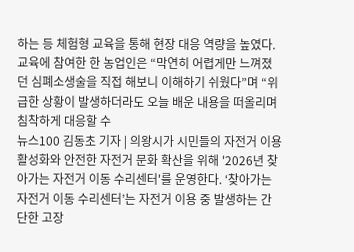하는 등 체험형 교육을 통해 현장 대응 역량을 높였다. 교육에 참여한 한 농업인은 “막연히 어렵게만 느껴졌던 심폐소생술을 직접 해보니 이해하기 쉬웠다”며 “위급한 상황이 발생하더라도 오늘 배운 내용을 떠올리며 침착하게 대응할 수
뉴스100 김동초 기자 | 의왕시가 시민들의 자전거 이용 활성화와 안전한 자전거 문화 확산을 위해 '2026년 찾아가는 자전거 이동 수리센터'를 운영한다. ‘찾아가는 자전거 이동 수리센터’는 자전거 이용 중 발생하는 간단한 고장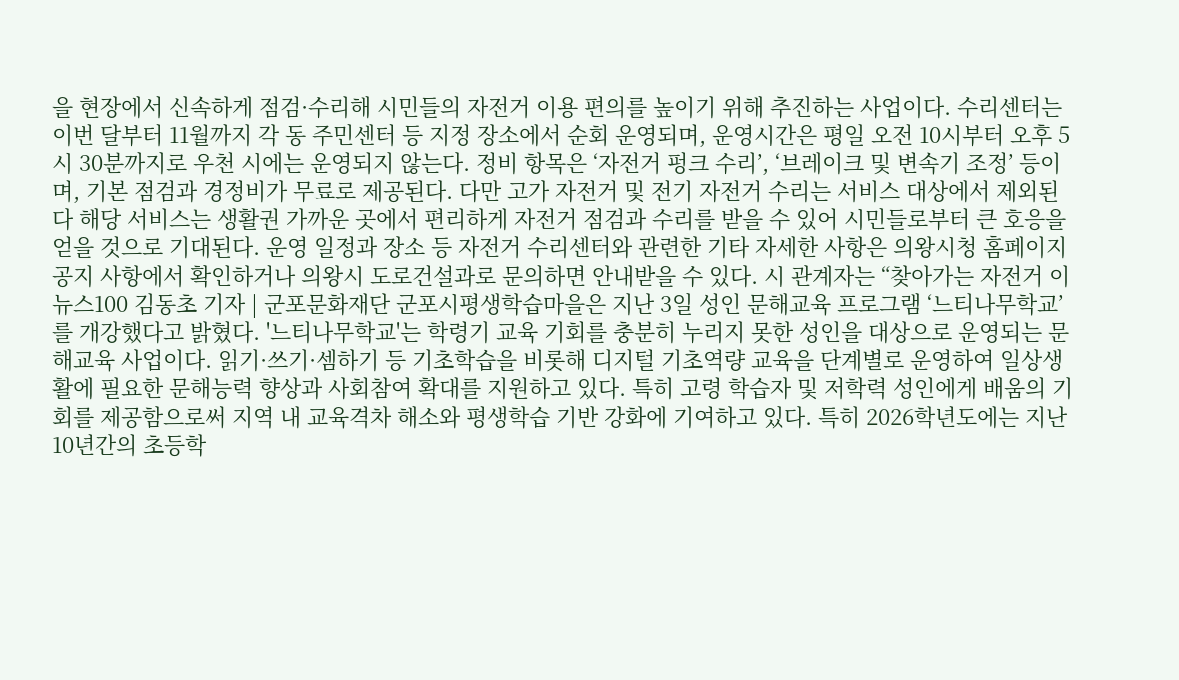을 현장에서 신속하게 점검·수리해 시민들의 자전거 이용 편의를 높이기 위해 추진하는 사업이다. 수리센터는 이번 달부터 11월까지 각 동 주민센터 등 지정 장소에서 순회 운영되며, 운영시간은 평일 오전 10시부터 오후 5시 30분까지로 우천 시에는 운영되지 않는다. 정비 항목은 ‘자전거 펑크 수리’, ‘브레이크 및 변속기 조정’ 등이며, 기본 점검과 경정비가 무료로 제공된다. 다만 고가 자전거 및 전기 자전거 수리는 서비스 대상에서 제외된다 해당 서비스는 생활권 가까운 곳에서 편리하게 자전거 점검과 수리를 받을 수 있어 시민들로부터 큰 호응을 얻을 것으로 기대된다. 운영 일정과 장소 등 자전거 수리센터와 관련한 기타 자세한 사항은 의왕시청 홈페이지 공지 사항에서 확인하거나 의왕시 도로건설과로 문의하면 안내받을 수 있다. 시 관계자는 “찾아가는 자전거 이
뉴스100 김동초 기자 | 군포문화재단 군포시평생학습마을은 지난 3일 성인 문해교육 프로그램 ‘느티나무학교’를 개강했다고 밝혔다. '느티나무학교'는 학령기 교육 기회를 충분히 누리지 못한 성인을 대상으로 운영되는 문해교육 사업이다. 읽기·쓰기·셈하기 등 기초학습을 비롯해 디지털 기초역량 교육을 단계별로 운영하여 일상생활에 필요한 문해능력 향상과 사회참여 확대를 지원하고 있다. 특히 고령 학습자 및 저학력 성인에게 배움의 기회를 제공함으로써 지역 내 교육격차 해소와 평생학습 기반 강화에 기여하고 있다. 특히 2026학년도에는 지난 10년간의 초등학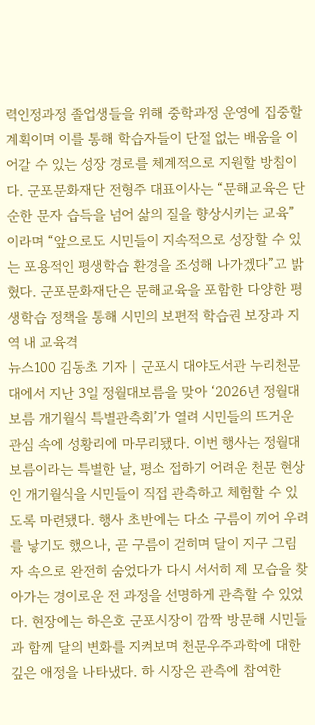력인정과정 졸업생들을 위해 중학과정 운영에 집중할 계획이며 이를 통해 학습자들이 단절 없는 배움을 이어갈 수 있는 성장 경로를 체계적으로 지원할 방침이다. 군포문화재단 전형주 대표이사는 “문해교육은 단순한 문자 습득을 넘어 삶의 질을 향상시키는 교육”이라며 “앞으로도 시민들이 지속적으로 성장할 수 있는 포용적인 평생학습 환경을 조성해 나가겠다”고 밝혔다. 군포문화재단은 문해교육을 포함한 다양한 평생학습 정책을 통해 시민의 보편적 학습권 보장과 지역 내 교육격
뉴스100 김동초 기자 | 군포시 대야도서관 누리천문대에서 지난 3일 정월대보름을 맞아 ‘2026년 정월대보름 개기월식 특별관측회’가 열려 시민들의 뜨거운 관심 속에 성황리에 마무리됐다. 이번 행사는 정월대보름이라는 특별한 날, 평소 접하기 어려운 천문 현상인 개기월식을 시민들이 직접 관측하고 체험할 수 있도록 마련됐다. 행사 초반에는 다소 구름이 끼어 우려를 낳기도 했으나, 곧 구름이 걷히며 달이 지구 그림자 속으로 완전히 숨었다가 다시 서서히 제 모습을 찾아가는 경이로운 전 과정을 선명하게 관측할 수 있었다. 현장에는 하은호 군포시장이 깜짝 방문해 시민들과 함께 달의 변화를 지켜보며 천문우주과학에 대한 깊은 애정을 나타냈다. 하 시장은 관측에 참여한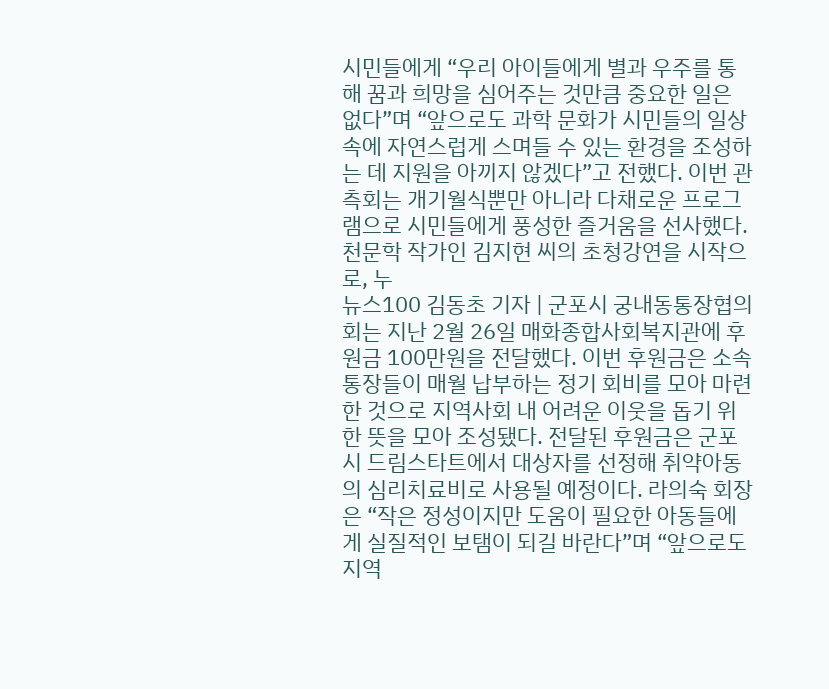시민들에게 “우리 아이들에게 별과 우주를 통해 꿈과 희망을 심어주는 것만큼 중요한 일은 없다”며 “앞으로도 과학 문화가 시민들의 일상 속에 자연스럽게 스며들 수 있는 환경을 조성하는 데 지원을 아끼지 않겠다”고 전했다. 이번 관측회는 개기월식뿐만 아니라 다채로운 프로그램으로 시민들에게 풍성한 즐거움을 선사했다. 천문학 작가인 김지현 씨의 초청강연을 시작으로, 누
뉴스100 김동초 기자 | 군포시 궁내동통장협의회는 지난 2월 26일 매화종합사회복지관에 후원금 100만원을 전달했다. 이번 후원금은 소속 통장들이 매월 납부하는 정기 회비를 모아 마련한 것으로 지역사회 내 어려운 이웃을 돕기 위한 뜻을 모아 조성됐다. 전달된 후원금은 군포시 드림스타트에서 대상자를 선정해 취약아동의 심리치료비로 사용될 예정이다. 라의숙 회장은 “작은 정성이지만 도움이 필요한 아동들에게 실질적인 보탬이 되길 바란다”며 “앞으로도 지역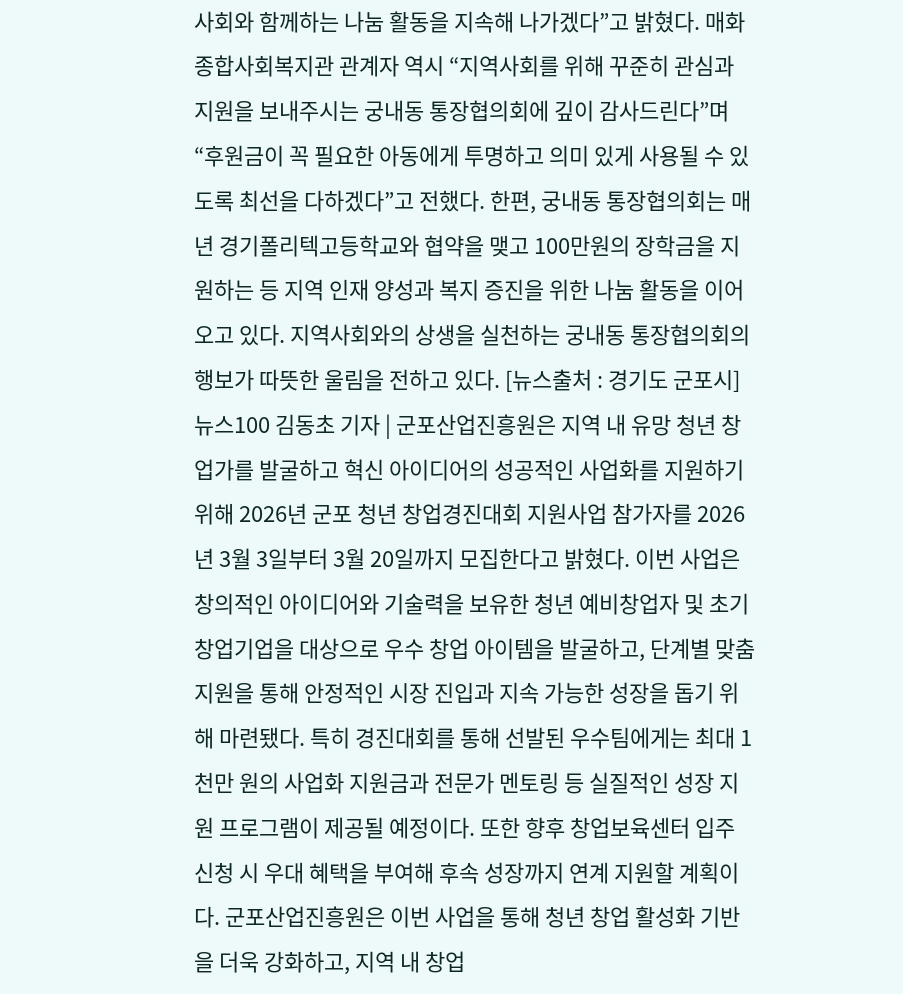사회와 함께하는 나눔 활동을 지속해 나가겠다”고 밝혔다. 매화종합사회복지관 관계자 역시 “지역사회를 위해 꾸준히 관심과 지원을 보내주시는 궁내동 통장협의회에 깊이 감사드린다”며 “후원금이 꼭 필요한 아동에게 투명하고 의미 있게 사용될 수 있도록 최선을 다하겠다”고 전했다. 한편, 궁내동 통장협의회는 매년 경기폴리텍고등학교와 협약을 맺고 100만원의 장학금을 지원하는 등 지역 인재 양성과 복지 증진을 위한 나눔 활동을 이어오고 있다. 지역사회와의 상생을 실천하는 궁내동 통장협의회의 행보가 따뜻한 울림을 전하고 있다. [뉴스출처 : 경기도 군포시]
뉴스100 김동초 기자 | 군포산업진흥원은 지역 내 유망 청년 창업가를 발굴하고 혁신 아이디어의 성공적인 사업화를 지원하기 위해 2026년 군포 청년 창업경진대회 지원사업 참가자를 2026년 3월 3일부터 3월 20일까지 모집한다고 밝혔다. 이번 사업은 창의적인 아이디어와 기술력을 보유한 청년 예비창업자 및 초기 창업기업을 대상으로 우수 창업 아이템을 발굴하고, 단계별 맞춤 지원을 통해 안정적인 시장 진입과 지속 가능한 성장을 돕기 위해 마련됐다. 특히 경진대회를 통해 선발된 우수팀에게는 최대 1천만 원의 사업화 지원금과 전문가 멘토링 등 실질적인 성장 지원 프로그램이 제공될 예정이다. 또한 향후 창업보육센터 입주 신청 시 우대 혜택을 부여해 후속 성장까지 연계 지원할 계획이다. 군포산업진흥원은 이번 사업을 통해 청년 창업 활성화 기반을 더욱 강화하고, 지역 내 창업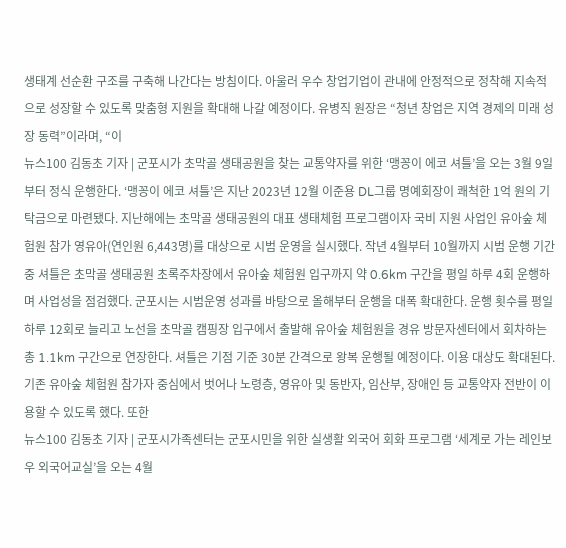생태계 선순환 구조를 구축해 나간다는 방침이다. 아울러 우수 창업기업이 관내에 안정적으로 정착해 지속적으로 성장할 수 있도록 맞춤형 지원을 확대해 나갈 예정이다. 유병직 원장은 “청년 창업은 지역 경제의 미래 성장 동력”이라며, “이
뉴스100 김동초 기자 | 군포시가 초막골 생태공원을 찾는 교통약자를 위한 ‘맹꽁이 에코 셔틀’을 오는 3월 9일부터 정식 운행한다. ‘맹꽁이 에코 셔틀’은 지난 2023년 12월 이준용 DL그룹 명예회장이 쾌척한 1억 원의 기탁금으로 마련됐다. 지난해에는 초막골 생태공원의 대표 생태체험 프로그램이자 국비 지원 사업인 유아숲 체험원 참가 영유아(연인원 6,443명)를 대상으로 시범 운영을 실시했다. 작년 4월부터 10월까지 시범 운행 기간 중 셔틀은 초막골 생태공원 초록주차장에서 유아숲 체험원 입구까지 약 0.6km 구간을 평일 하루 4회 운행하며 사업성을 점검했다. 군포시는 시범운영 성과를 바탕으로 올해부터 운행을 대폭 확대한다. 운행 횟수를 평일하루 12회로 늘리고 노선을 초막골 캠핑장 입구에서 출발해 유아숲 체험원을 경유 방문자센터에서 회차하는 총 1.1km 구간으로 연장한다. 셔틀은 기점 기준 30분 간격으로 왕복 운행될 예정이다. 이용 대상도 확대된다. 기존 유아숲 체험원 참가자 중심에서 벗어나 노령층, 영유아 및 동반자, 임산부, 장애인 등 교통약자 전반이 이용할 수 있도록 했다. 또한
뉴스100 김동초 기자 | 군포시가족센터는 군포시민을 위한 실생활 외국어 회화 프로그램 ‘세계로 가는 레인보우 외국어교실’을 오는 4월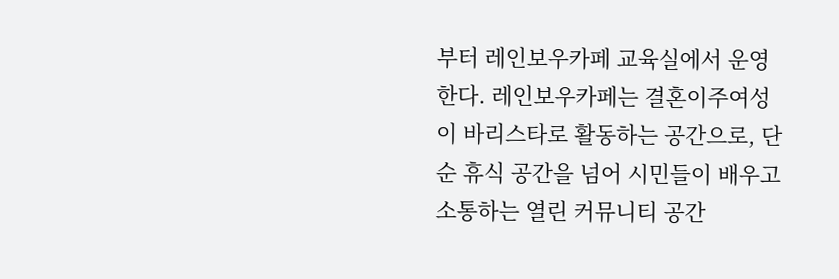부터 레인보우카페 교육실에서 운영한다. 레인보우카페는 결혼이주여성이 바리스타로 활동하는 공간으로, 단순 휴식 공간을 넘어 시민들이 배우고 소통하는 열린 커뮤니티 공간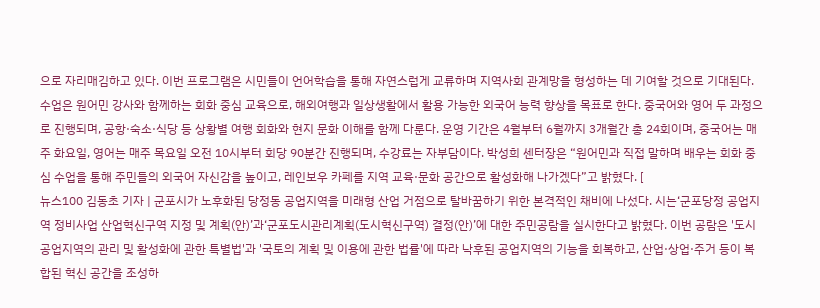으로 자리매김하고 있다. 이번 프로그램은 시민들이 언어학습을 통해 자연스럽게 교류하며 지역사회 관계망을 형성하는 데 기여할 것으로 기대된다. 수업은 원어민 강사와 함께하는 회화 중심 교육으로, 해외여행과 일상생활에서 활용 가능한 외국어 능력 향상을 목표로 한다. 중국어와 영어 두 과정으로 진행되며, 공항·숙소·식당 등 상황별 여행 회화와 현지 문화 이해를 함께 다룬다. 운영 기간은 4월부터 6월까지 3개월간 총 24회이며, 중국어는 매주 화요일, 영어는 매주 목요일 오전 10시부터 회당 90분간 진행되며, 수강료는 자부담이다. 박성희 센터장은 “원어민과 직접 말하며 배우는 회화 중심 수업을 통해 주민들의 외국어 자신감을 높이고, 레인보우 카페를 지역 교육·문화 공간으로 활성화해 나가겠다”고 밝혔다. [
뉴스100 김동초 기자 | 군포시가 노후화된 당정동 공업지역을 미래형 산업 거점으로 탈바꿈하기 위한 본격적인 채비에 나섰다. 시는‘군포당정 공업지역 정비사업 산업혁신구역 지정 및 계획(안)’과‘군포도시관리계획(도시혁신구역) 결정(안)’에 대한 주민공람을 실시한다고 밝혔다. 이번 공람은 '도시 공업지역의 관리 및 활성화에 관한 특별법'과 '국토의 계획 및 이용에 관한 법률'에 따라 낙후된 공업지역의 기능을 회복하고, 산업·상업·주거 등이 복합된 혁신 공간을 조성하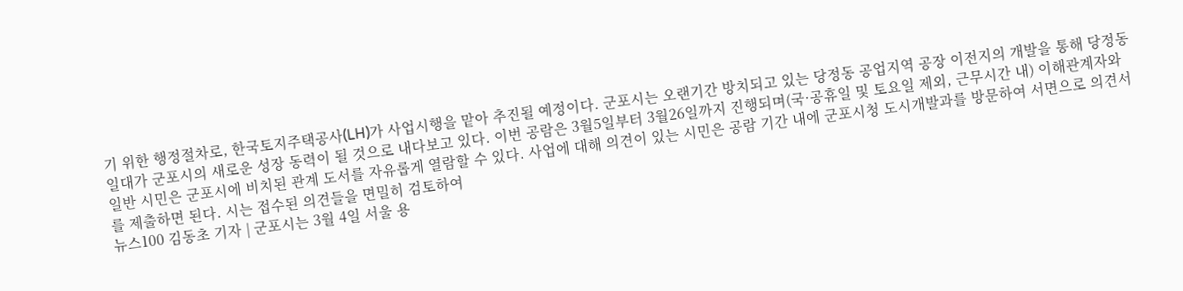기 위한 행정절차로, 한국토지주택공사(LH)가 사업시행을 맡아 추진될 예정이다. 군포시는 오랜기간 방치되고 있는 당정동 공업지역 공장 이전지의 개발을 통해 당정동 일대가 군포시의 새로운 성장 동력이 될 것으로 내다보고 있다. 이번 공람은 3월5일부터 3월26일까지 진행되며(국·공휴일 및 토요일 제외, 근무시간 내) 이해관계자와 일반 시민은 군포시에 비치된 관계 도서를 자유롭게 열람할 수 있다. 사업에 대해 의견이 있는 시민은 공람 기간 내에 군포시청 도시개발과를 방문하여 서면으로 의견서를 제출하면 된다. 시는 접수된 의견들을 면밀히 검토하여
뉴스100 김동초 기자 | 군포시는 3월 4일 서울 용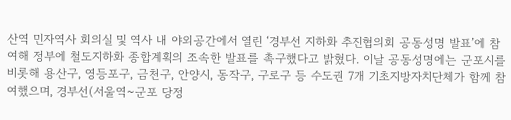산역 민자역사 회의실 및 역사 내 야외공간에서 열린 ‘경부선 지하화 추진협의회 공동성명 발표’에 참여해 정부에 철도지하화 종합계획의 조속한 발표를 촉구했다고 밝혔다. 이날 공동성명에는 군포시를 비롯해 용산구, 영등포구, 금천구, 안양시, 동작구, 구로구 등 수도권 7개 기초지방자치단체가 함께 참여했으며, 경부선(서울역~군포 당정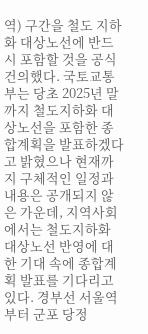역) 구간을 철도 지하화 대상노선에 반드시 포함할 것을 공식 건의했다. 국토교통부는 당초 2025년 말까지 철도지하화 대상노선을 포함한 종합계획을 발표하겠다고 밝혔으나 현재까지 구체적인 일정과 내용은 공개되지 않은 가운데, 지역사회에서는 철도지하화 대상노선 반영에 대한 기대 속에 종합계획 발표를 기다리고 있다. 경부선 서울역부터 군포 당정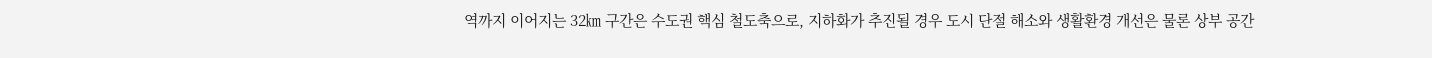역까지 이어지는 32㎞ 구간은 수도권 핵심 철도축으로, 지하화가 추진될 경우 도시 단절 해소와 생활환경 개선은 물론 상부 공간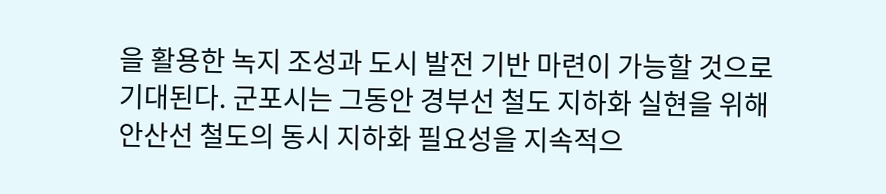을 활용한 녹지 조성과 도시 발전 기반 마련이 가능할 것으로 기대된다. 군포시는 그동안 경부선 철도 지하화 실현을 위해 안산선 철도의 동시 지하화 필요성을 지속적으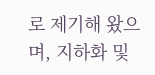로 제기해 왔으며, 지하화 및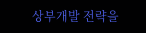상부개발 전략을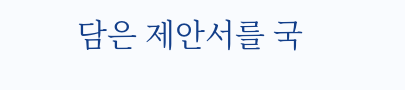담은 제안서를 국